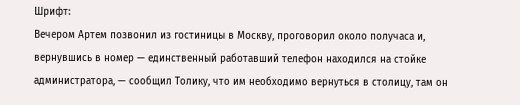Шрифт:
Вечером Артем позвонил из гостиницы в Москву, проговорил около получаса и, вернувшись в номер — единственный работавший телефон находился на стойке администратора, — сообщил Толику, что им необходимо вернуться в столицу, там он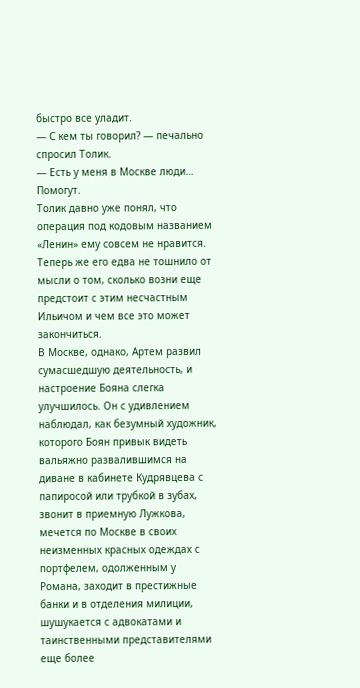быстро все уладит.
— С кем ты говорил? — печально спросил Толик.
— Есть у меня в Москве люди… Помогут.
Толик давно уже понял, что операция под кодовым названием «Ленин» ему совсем не нравится. Теперь же его едва не тошнило от мысли о том, сколько возни еще предстоит с этим несчастным Ильичом и чем все это может закончиться.
В Москве, однако, Артем развил сумасшедшую деятельность, и настроение Бояна слегка улучшилось. Он с удивлением наблюдал, как безумный художник, которого Боян привык видеть вальяжно развалившимся на диване в кабинете Кудрявцева с папиросой или трубкой в зубах, звонит в приемную Лужкова, мечется по Москве в своих неизменных красных одеждах с портфелем, одолженным у Романа, заходит в престижные банки и в отделения милиции, шушукается с адвокатами и таинственными представителями еще более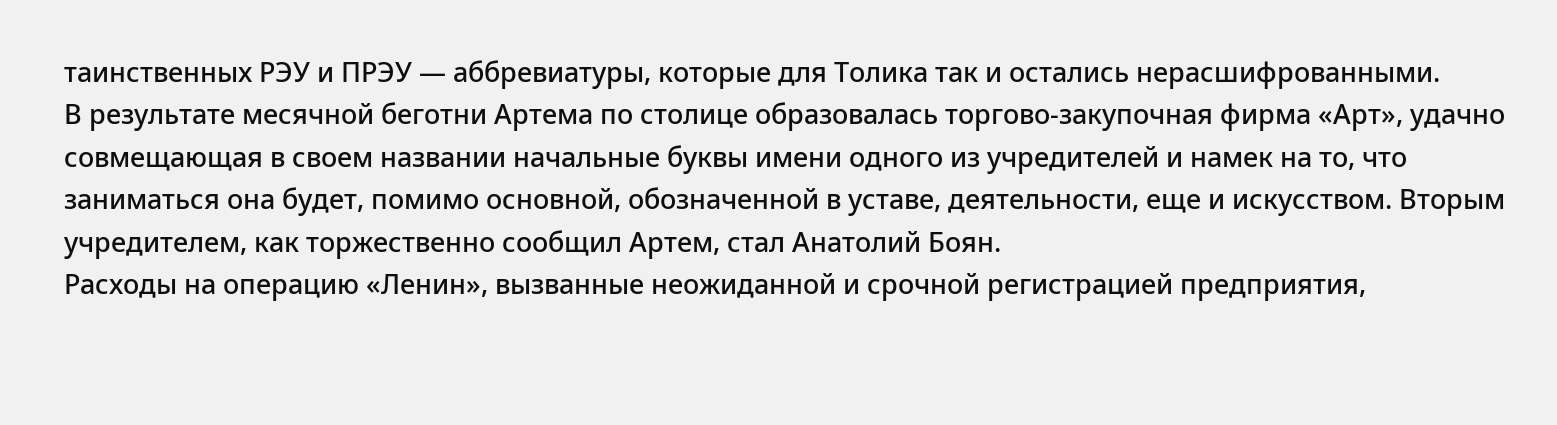таинственных РЭУ и ПРЭУ — аббревиатуры, которые для Толика так и остались нерасшифрованными.
В результате месячной беготни Артема по столице образовалась торгово-закупочная фирма «Арт», удачно совмещающая в своем названии начальные буквы имени одного из учредителей и намек на то, что заниматься она будет, помимо основной, обозначенной в уставе, деятельности, еще и искусством. Вторым учредителем, как торжественно сообщил Артем, стал Анатолий Боян.
Расходы на операцию «Ленин», вызванные неожиданной и срочной регистрацией предприятия,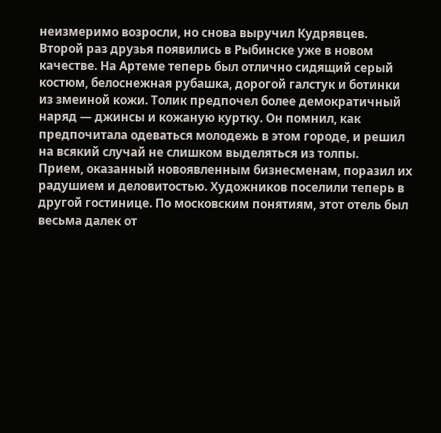неизмеримо возросли, но снова выручил Кудрявцев.
Второй раз друзья появились в Рыбинске уже в новом качестве. На Артеме теперь был отлично сидящий серый костюм, белоснежная рубашка, дорогой галстук и ботинки из змеиной кожи. Толик предпочел более демократичный наряд — джинсы и кожаную куртку. Он помнил, как предпочитала одеваться молодежь в этом городе, и решил на всякий случай не слишком выделяться из толпы.
Прием, оказанный новоявленным бизнесменам, поразил их радушием и деловитостью. Художников поселили теперь в другой гостинице. По московским понятиям, этот отель был весьма далек от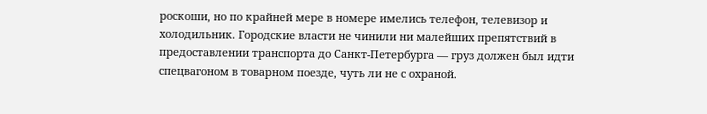роскоши, но по крайней мере в номере имелись телефон, телевизор и холодильник. Городские власти не чинили ни малейших препятствий в предоставлении транспорта до Санкт-Петербурга — груз должен был идти спецвагоном в товарном поезде, чуть ли не с охраной.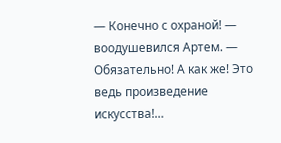— Конечно с охраной! — воодушевился Артем. — Обязательно! А как же! Это ведь произведение искусства!…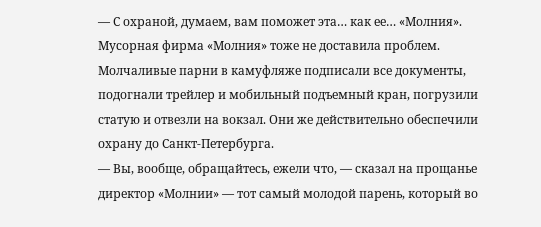— С охраной, думаем, вам поможет эта… как ее… «Молния».
Мусорная фирма «Молния» тоже не доставила проблем. Молчаливые парни в камуфляже подписали все документы, подогнали трейлер и мобильный подъемный кран, погрузили статую и отвезли на вокзал. Они же действительно обеспечили охрану до Санкт-Петербурга.
— Вы, вообще, обращайтесь, ежели что, — сказал на прощанье директор «Молнии» — тот самый молодой парень, который во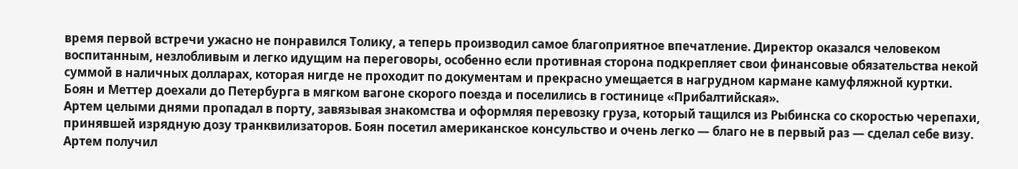время первой встречи ужасно не понравился Толику, а теперь производил самое благоприятное впечатление. Директор оказался человеком воспитанным, незлобливым и легко идущим на переговоры, особенно если противная сторона подкрепляет свои финансовые обязательства некой суммой в наличных долларах, которая нигде не проходит по документам и прекрасно умещается в нагрудном кармане камуфляжной куртки.
Боян и Меттер доехали до Петербурга в мягком вагоне скорого поезда и поселились в гостинице «Прибалтийская».
Артем целыми днями пропадал в порту, завязывая знакомства и оформляя перевозку груза, который тащился из Рыбинска со скоростью черепахи, принявшей изрядную дозу транквилизаторов. Боян посетил американское консульство и очень легко — благо не в первый раз — сделал себе визу. Артем получил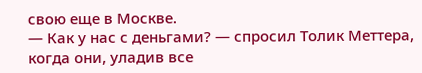свою еще в Москве.
— Как у нас с деньгами? — спросил Толик Меттера, когда они, уладив все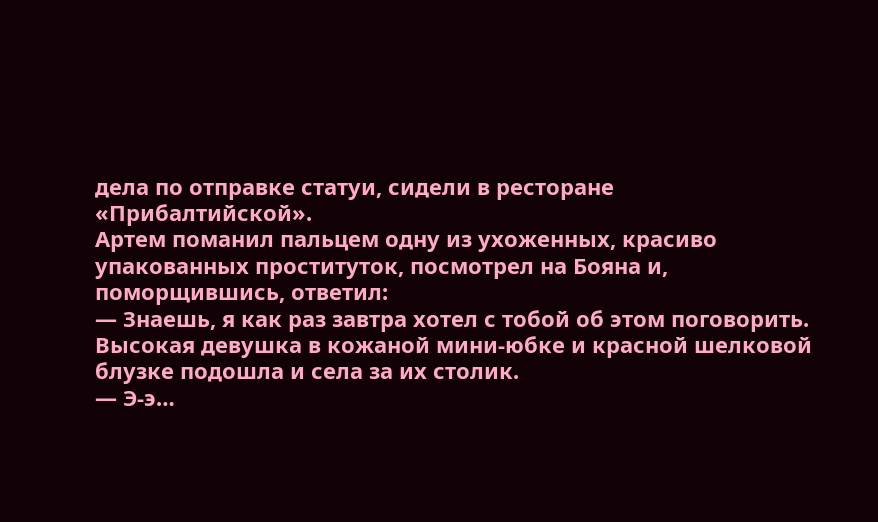дела по отправке статуи, сидели в ресторане «Прибалтийской».
Артем поманил пальцем одну из ухоженных, красиво упакованных проституток, посмотрел на Бояна и, поморщившись, ответил:
— Знаешь, я как раз завтра хотел с тобой об этом поговорить.
Высокая девушка в кожаной мини-юбке и красной шелковой блузке подошла и села за их столик.
— Э-э…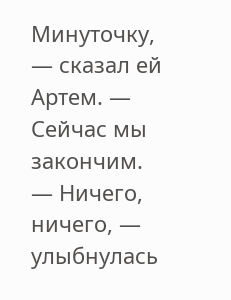Минуточку, — сказал ей Артем. — Сейчас мы закончим.
— Ничего, ничего, — улыбнулась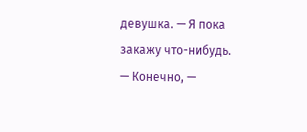девушка. — Я пока закажу что-нибудь.
— Конечно, —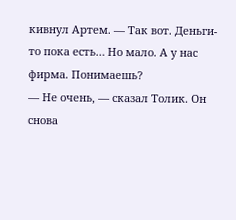кивнул Артем. — Так вот. Деньги-то пока есть… Но мало. А у нас фирма. Понимаешь?
— Не очень, — сказал Толик. Он снова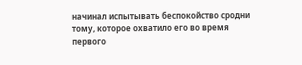начинал испытывать беспокойство сродни тому, которое охватило его во время первого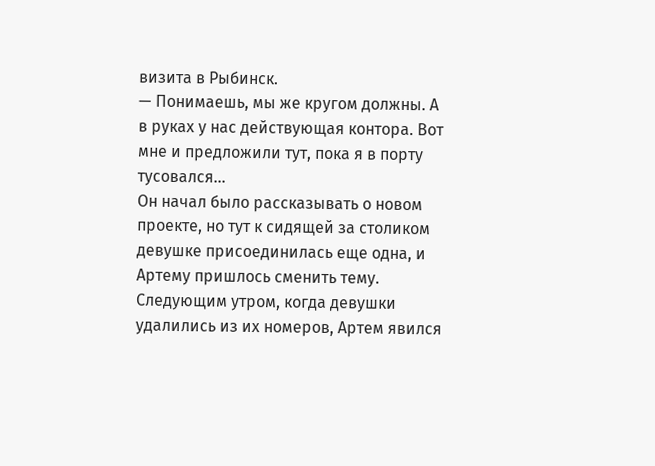визита в Рыбинск.
— Понимаешь, мы же кругом должны. А в руках у нас действующая контора. Вот мне и предложили тут, пока я в порту тусовался…
Он начал было рассказывать о новом проекте, но тут к сидящей за столиком девушке присоединилась еще одна, и Артему пришлось сменить тему.
Следующим утром, когда девушки удалились из их номеров, Артем явился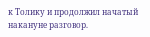к Толику и продолжил начатый накануне разговор.